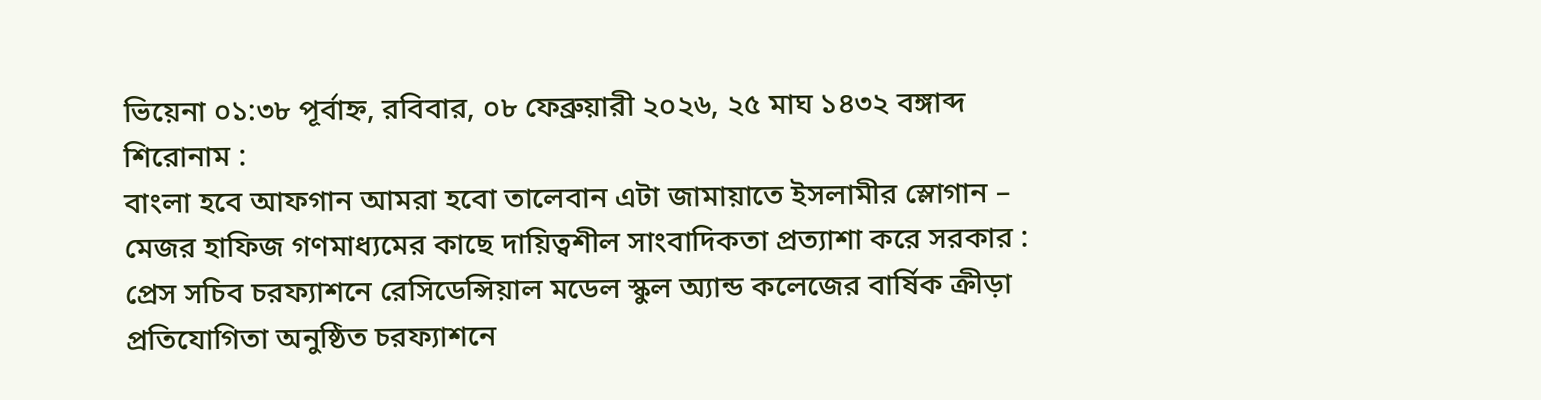ভিয়েনা ০১:৩৮ পূর্বাহ্ন, রবিবার, ০৮ ফেব্রুয়ারী ২০২৬, ২৫ মাঘ ১৪৩২ বঙ্গাব্দ
শিরোনাম :
বাংলা হবে আফগান আমরা হবো তালেবান এটা জামায়াতে ইসলামীর স্লোগান – মেজর হাফিজ গণমাধ্যমের কাছে দায়িত্বশীল সাংবাদিকতা প্রত্যাশা করে সরকার : প্রেস সচিব চরফ্যাশনে রেসিডেন্সিয়াল মডেল স্কুল অ্যান্ড কলেজের বার্ষিক ক্রীড়া প্রতিযোগিতা অনুষ্ঠিত চরফ্যাশনে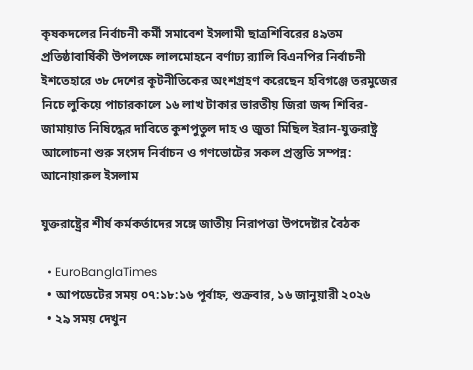কৃষকদলের নির্বাচনী কর্মী সমাবেশ ইসলামী ছাত্রশিবিরের ৪৯তম প্রতিষ্ঠাবার্ষিকী উপলক্ষে লালমোহনে বর্ণাঢ্য র‍্যালি বিএনপির নির্বাচনী ইশতেহারে ৩৮ দেশের কূটনীতিকের অংশগ্রহণ করেছেন হবিগঞ্জে তরমুজের নিচে লুকিয়ে পাচারকালে ১৬ লাখ টাকার ভারতীয় জিরা জব্দ শিবির-জামায়াত নিষিদ্ধের দাবিতে কুশপুতুল দাহ ও জুতা মিছিল ইরান-যুক্তরাষ্ট্র আলোচনা শুরু সংসদ নির্বাচন ও গণভোটের সকল প্রস্তুতি সম্পন্ন: আনোয়ারুল ইসলাম

যুক্তরাষ্ট্রের শীর্ষ কর্মকর্তাদের সঙ্গে জাতীয় নিরাপত্তা উপদেষ্টার বৈঠক

  • EuroBanglaTimes
  • আপডেটের সময় ০৭:১৮:১৬ পূর্বাহ্ন, শুক্রবার, ১৬ জানুয়ারী ২০২৬
  • ২৯ সময় দেখুন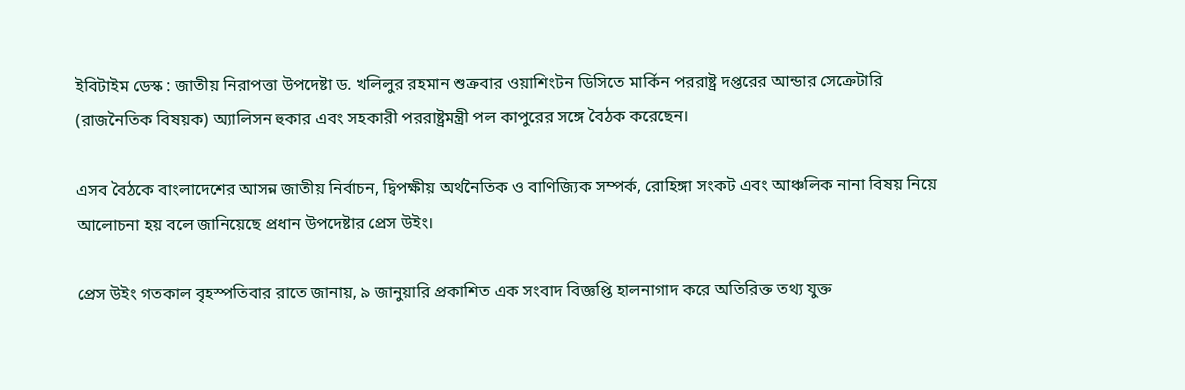ইবিটাইম ডেস্ক : জাতীয় নিরাপত্তা উপদেষ্টা ড. খলিলুর রহমান শুক্রবার ওয়াশিংটন ডিসিতে মার্কিন পররাষ্ট্র দপ্তরের আন্ডার সেক্রেটারি (রাজনৈতিক বিষয়ক) অ্যালিসন হুকার এবং সহকারী পররাষ্ট্রমন্ত্রী পল কাপুরের সঙ্গে বৈঠক করেছেন।

এসব বৈঠকে বাংলাদেশের আসন্ন জাতীয় নির্বাচন, দ্বিপক্ষীয় অর্থনৈতিক ও বাণিজ্যিক সম্পর্ক, রোহিঙ্গা সংকট এবং আঞ্চলিক নানা বিষয় নিয়ে আলোচনা হয় বলে জানিয়েছে প্রধান উপদেষ্টার প্রেস উইং।

প্রেস উইং গতকাল বৃহস্পতিবার রাতে জানায়, ৯ জানুয়ারি প্রকাশিত এক সংবাদ বিজ্ঞপ্তি হালনাগাদ করে অতিরিক্ত তথ্য যুক্ত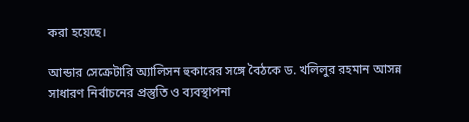করা হয়েছে।

আন্ডার সেক্রেটারি অ্যালিসন হুকারের সঙ্গে বৈঠকে ড. খলিলুর রহমান আসন্ন সাধারণ নির্বাচনের প্রস্তুতি ও ব্যবস্থাপনা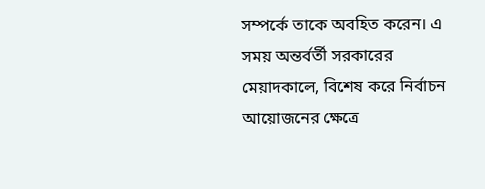সম্পর্কে তাকে অবহিত করেন। এ সময় অন্তর্বর্তী সরকারের মেয়াদকালে, বিশেষ করে নির্বাচন আয়োজনের ক্ষেত্রে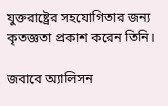যুক্তরাষ্ট্রের সহযোগিতার জন্য কৃতজ্ঞতা প্রকাশ করেন তিনি।

জবাবে অ্যালিসন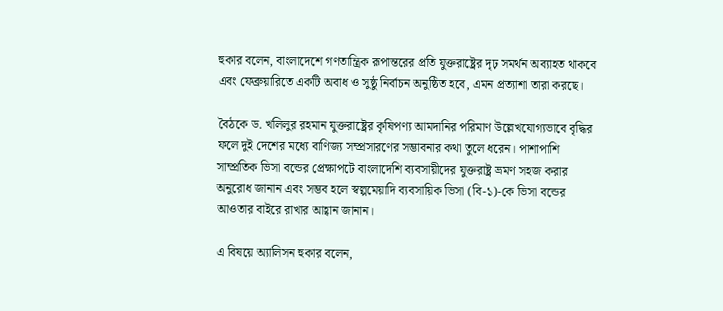হুকার বলেন, বাংলাদেশে গণতান্ত্রিক রূপান্তরের প্রতি যুক্তরাষ্ট্রের দৃঢ় সমর্থন অব্যাহত থাকবে এবং ফেব্রুয়ারিতে একটি অবাধ ও সুষ্ঠু নির্বাচন অনুষ্ঠিত হবে, এমন প্রত্যাশা তারা করছে।

বৈঠকে ড. খলিলুর রহমান যুক্তরাষ্ট্রের কৃষিপণ্য আমদানির পরিমাণ উল্লেখযোগ্যভাবে বৃদ্ধির ফলে দুই দেশের মধ্যে বাণিজ্য সম্প্রসারণের সম্ভাবনার কথা তুলে ধরেন। পাশাপাশি সাম্প্রতিক ভিসা বন্ডের প্রেক্ষাপটে বাংলাদেশি ব্যবসায়ীদের যুক্তরাষ্ট্র ভ্রমণ সহজ করার অনুরোধ জানান এবং সম্ভব হলে স্বল্পমেয়াদি ব্যবসায়িক ভিসা (বি-১)-কে ভিসা বন্ডের আওতার বাইরে রাখার আহ্বান জানান।

এ বিষয়ে অ্যালিসন হুকার বলেন,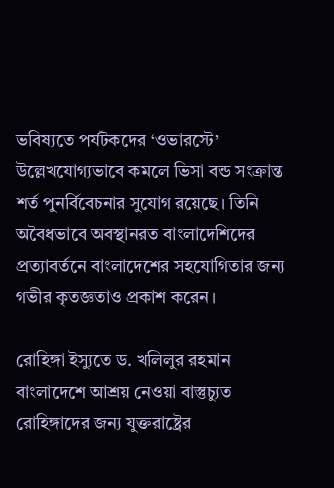ভবিষ্যতে পর্যটকদের ‘ওভারস্টে’ উল্লেখযোগ্যভাবে কমলে ভিসা বন্ড সংক্রান্ত শর্ত পুনর্বিবেচনার সুযোগ রয়েছে। তিনি অবৈধভাবে অবস্থানরত বাংলাদেশিদের প্রত্যাবর্তনে বাংলাদেশের সহযোগিতার জন্য গভীর কৃতজ্ঞতাও প্রকাশ করেন।

রোহিঙ্গা ইস্যুতে ড. খলিলুর রহমান বাংলাদেশে আশ্রয় নেওয়া বাস্তুচ্যুত রোহিঙ্গাদের জন্য যুক্তরাষ্ট্রের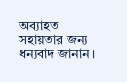অব্যাহত সহায়তার জন্য ধন্যবাদ জানান।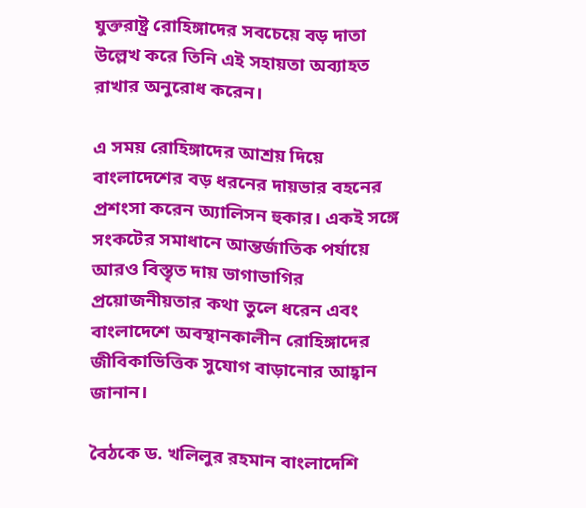যুক্তরাষ্ট্র রোহিঙ্গাদের সবচেয়ে বড় দাতা উল্লেখ করে তিনি এই সহায়তা অব্যাহত রাখার অনুরোধ করেন।

এ সময় রোহিঙ্গাদের আশ্রয় দিয়ে বাংলাদেশের বড় ধরনের দায়ভার বহনের প্রশংসা করেন অ্যালিসন হুকার। একই সঙ্গে সংকটের সমাধানে আন্তর্জাতিক পর্যায়ে আরও বিস্তৃত দায় ভাগাভাগির প্রয়োজনীয়তার কথা তুলে ধরেন এবং বাংলাদেশে অবস্থানকালীন রোহিঙ্গাদের জীবিকাভিত্তিক সুযোগ বাড়ানোর আহ্বান জানান।

বৈঠকে ড. খলিলুর রহমান বাংলাদেশি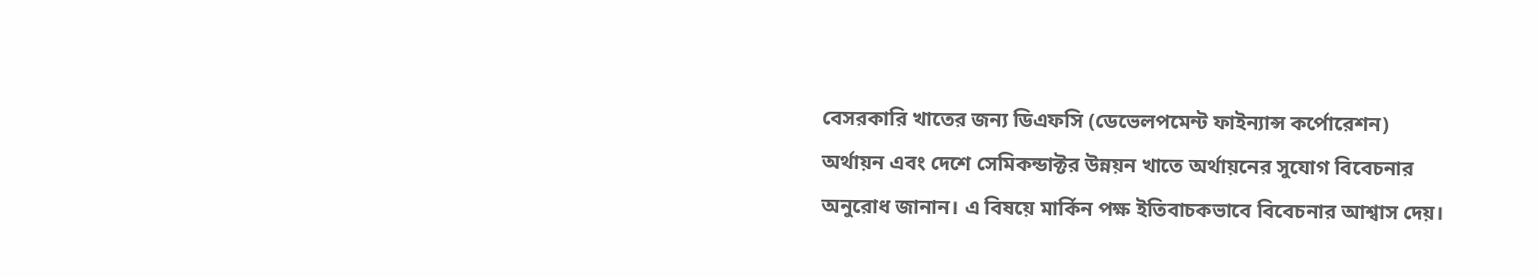বেসরকারি খাতের জন্য ডিএফসি (ডেভেলপমেন্ট ফাইন্যান্স কর্পোরেশন) অর্থায়ন এবং দেশে সেমিকন্ডাক্টর উন্নয়ন খাতে অর্থায়নের সুযোগ বিবেচনার অনুরোধ জানান। এ বিষয়ে মার্কিন পক্ষ ইতিবাচকভাবে বিবেচনার আশ্বাস দেয়।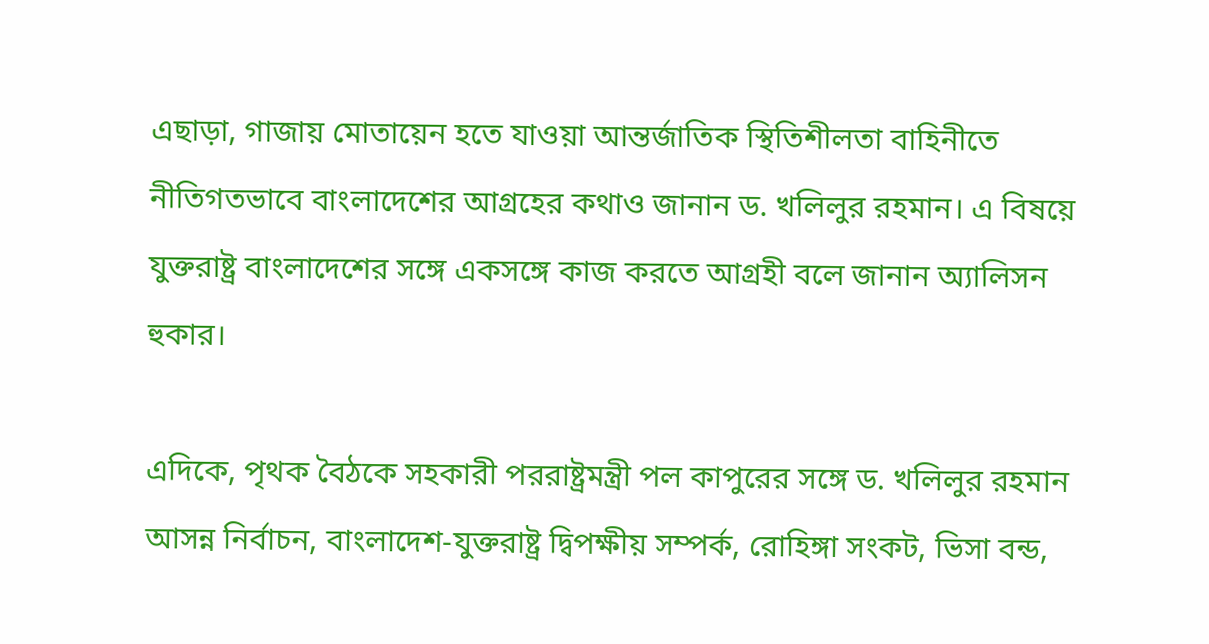এছাড়া, গাজায় মোতায়েন হতে যাওয়া আন্তর্জাতিক স্থিতিশীলতা বাহিনীতে নীতিগতভাবে বাংলাদেশের আগ্রহের কথাও জানান ড. খলিলুর রহমান। এ বিষয়ে যুক্তরাষ্ট্র বাংলাদেশের সঙ্গে একসঙ্গে কাজ করতে আগ্রহী বলে জানান অ্যালিসন হুকার।

এদিকে, পৃথক বৈঠকে সহকারী পররাষ্ট্রমন্ত্রী পল কাপুরের সঙ্গে ড. খলিলুর রহমান আসন্ন নির্বাচন, বাংলাদেশ-যুক্তরাষ্ট্র দ্বিপক্ষীয় সম্পর্ক, রোহিঙ্গা সংকট, ভিসা বন্ড,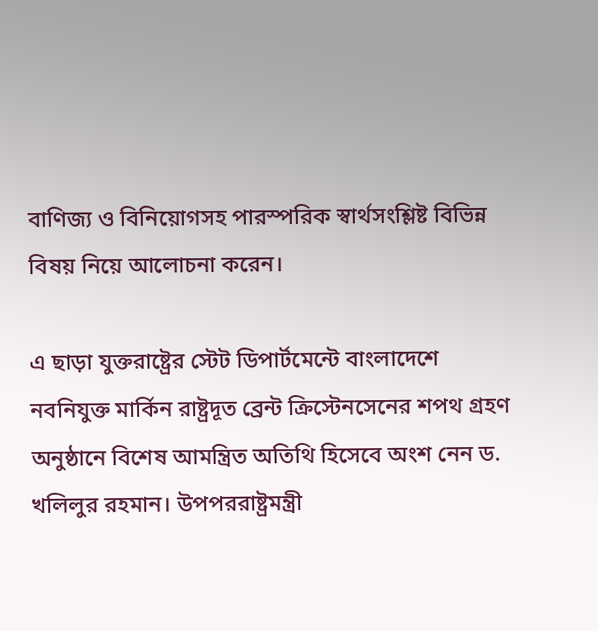বাণিজ্য ও বিনিয়োগসহ পারস্পরিক স্বার্থসংশ্লিষ্ট বিভিন্ন বিষয় নিয়ে আলোচনা করেন।

এ ছাড়া যুক্তরাষ্ট্রের স্টেট ডিপার্টমেন্টে বাংলাদেশে নবনিযুক্ত মার্কিন রাষ্ট্রদূত ব্রেন্ট ক্রিস্টেনসেনের শপথ গ্রহণ অনুষ্ঠানে বিশেষ আমন্ত্রিত অতিথি হিসেবে অংশ নেন ড. খলিলুর রহমান। উপপররাষ্ট্রমন্ত্রী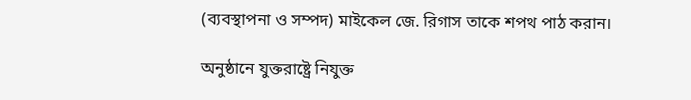(ব্যবস্থাপনা ও সম্পদ) মাইকেল জে. রিগাস তাকে শপথ পাঠ করান।

অনুষ্ঠানে যুক্তরাষ্ট্রে নিযুক্ত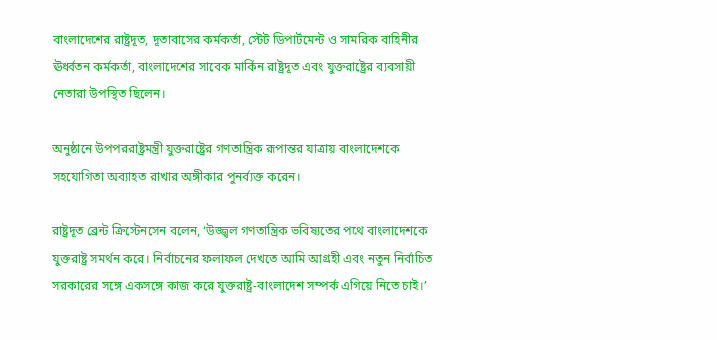বাংলাদেশের রাষ্ট্রদূত, দূতাবাসের কর্মকর্তা, স্টেট ডিপার্টমেন্ট ও সামরিক বাহিনীর ঊর্ধ্বতন কর্মকর্তা, বাংলাদেশের সাবেক মার্কিন রাষ্ট্রদূত এবং যুক্তরাষ্ট্রের ব্যবসায়ী নেতারা উপস্থিত ছিলেন।

অনুষ্ঠানে উপপররাষ্ট্রমন্ত্রী যুক্তরাষ্ট্রের গণতান্ত্রিক রূপান্তর যাত্রায় বাংলাদেশকে সহযোগিতা অব্যাহত রাখার অঙ্গীকার পুনর্ব্যক্ত করেন।

রাষ্ট্রদূত ব্রেন্ট ক্রিস্টেনসেন বলেন, ‘উজ্জ্বল গণতান্ত্রিক ভবিষ্যতের পথে বাংলাদেশকে যুক্তরাষ্ট্র সমর্থন করে। নির্বাচনের ফলাফল দেখতে আমি আগ্রহী এবং নতুন নির্বাচিত সরকারের সঙ্গে একসঙ্গে কাজ করে যুক্তরাষ্ট্র-বাংলাদেশ সম্পর্ক এগিয়ে নিতে চাই।’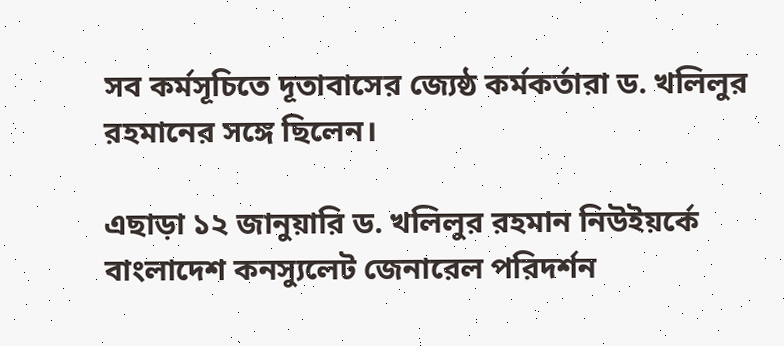সব কর্মসূচিতে দূতাবাসের জ্যেষ্ঠ কর্মকর্তারা ড. খলিলুর রহমানের সঙ্গে ছিলেন।

এছাড়া ১২ জানুয়ারি ড. খলিলুর রহমান নিউইয়র্কে বাংলাদেশ কনস্যুলেট জেনারেল পরিদর্শন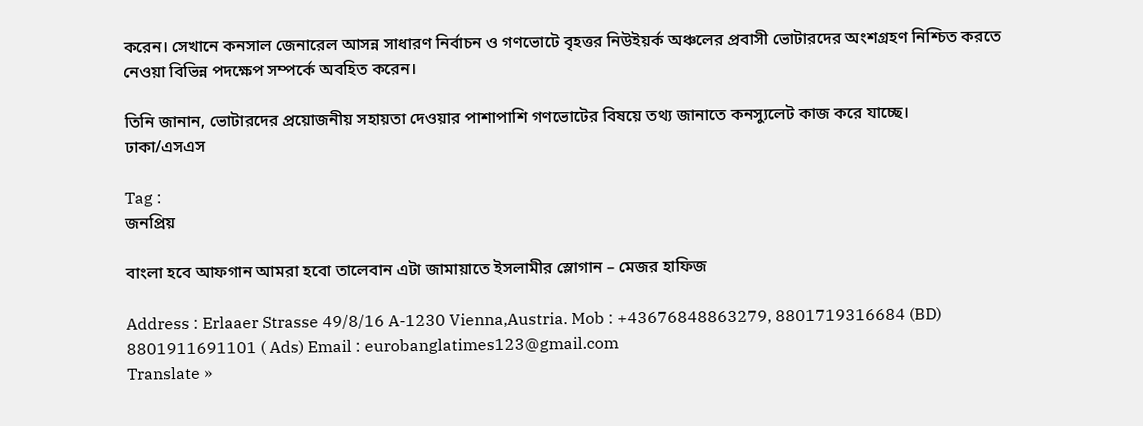করেন। সেখানে কনসাল জেনারেল আসন্ন সাধারণ নির্বাচন ও গণভোটে বৃহত্তর নিউইয়র্ক অঞ্চলের প্রবাসী ভোটারদের অংশগ্রহণ নিশ্চিত করতে নেওয়া বিভিন্ন পদক্ষেপ সম্পর্কে অবহিত করেন।

তিনি জানান, ভোটারদের প্রয়োজনীয় সহায়তা দেওয়ার পাশাপাশি গণভোটের বিষয়ে তথ্য জানাতে কনস্যুলেট কাজ করে যাচ্ছে।
ঢাকা/এসএস

Tag :
জনপ্রিয়

বাংলা হবে আফগান আমরা হবো তালেবান এটা জামায়াতে ইসলামীর স্লোগান – মেজর হাফিজ

Address : Erlaaer Strasse 49/8/16 A-1230 Vienna,Austria. Mob : +43676848863279, 8801719316684 (BD) 8801911691101 ( Ads) Email : eurobanglatimes123@gmail.com
Translate »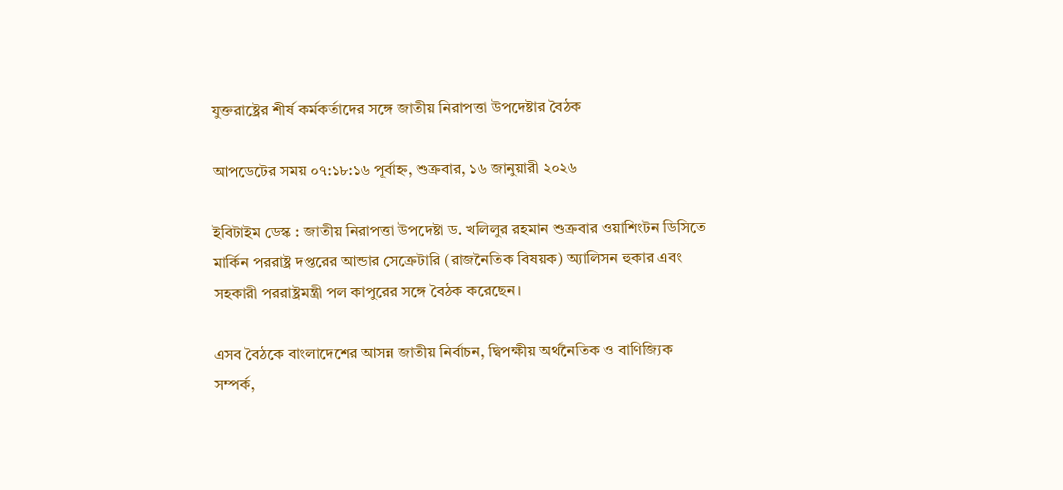যুক্তরাষ্ট্রের শীর্ষ কর্মকর্তাদের সঙ্গে জাতীয় নিরাপত্তা উপদেষ্টার বৈঠক

আপডেটের সময় ০৭:১৮:১৬ পূর্বাহ্ন, শুক্রবার, ১৬ জানুয়ারী ২০২৬

ইবিটাইম ডেস্ক : জাতীয় নিরাপত্তা উপদেষ্টা ড. খলিলুর রহমান শুক্রবার ওয়াশিংটন ডিসিতে মার্কিন পররাষ্ট্র দপ্তরের আন্ডার সেক্রেটারি (রাজনৈতিক বিষয়ক) অ্যালিসন হুকার এবং সহকারী পররাষ্ট্রমন্ত্রী পল কাপুরের সঙ্গে বৈঠক করেছেন।

এসব বৈঠকে বাংলাদেশের আসন্ন জাতীয় নির্বাচন, দ্বিপক্ষীয় অর্থনৈতিক ও বাণিজ্যিক সম্পর্ক,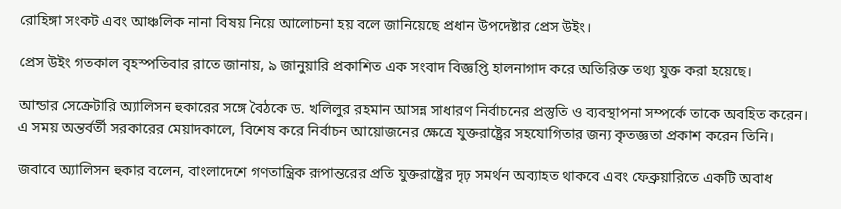রোহিঙ্গা সংকট এবং আঞ্চলিক নানা বিষয় নিয়ে আলোচনা হয় বলে জানিয়েছে প্রধান উপদেষ্টার প্রেস উইং।

প্রেস উইং গতকাল বৃহস্পতিবার রাতে জানায়, ৯ জানুয়ারি প্রকাশিত এক সংবাদ বিজ্ঞপ্তি হালনাগাদ করে অতিরিক্ত তথ্য যুক্ত করা হয়েছে।

আন্ডার সেক্রেটারি অ্যালিসন হুকারের সঙ্গে বৈঠকে ড. খলিলুর রহমান আসন্ন সাধারণ নির্বাচনের প্রস্তুতি ও ব্যবস্থাপনা সম্পর্কে তাকে অবহিত করেন। এ সময় অন্তর্বর্তী সরকারের মেয়াদকালে, বিশেষ করে নির্বাচন আয়োজনের ক্ষেত্রে যুক্তরাষ্ট্রের সহযোগিতার জন্য কৃতজ্ঞতা প্রকাশ করেন তিনি।

জবাবে অ্যালিসন হুকার বলেন, বাংলাদেশে গণতান্ত্রিক রূপান্তরের প্রতি যুক্তরাষ্ট্রের দৃঢ় সমর্থন অব্যাহত থাকবে এবং ফেব্রুয়ারিতে একটি অবাধ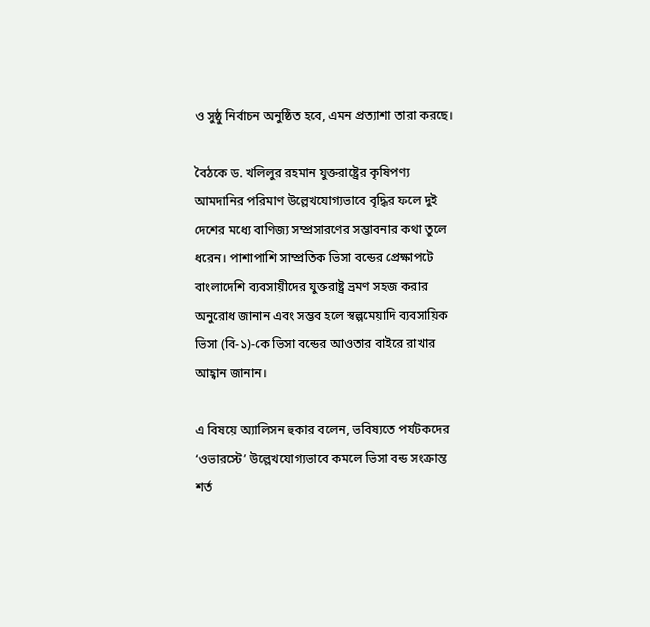ও সুষ্ঠু নির্বাচন অনুষ্ঠিত হবে, এমন প্রত্যাশা তারা করছে।

বৈঠকে ড. খলিলুর রহমান যুক্তরাষ্ট্রের কৃষিপণ্য আমদানির পরিমাণ উল্লেখযোগ্যভাবে বৃদ্ধির ফলে দুই দেশের মধ্যে বাণিজ্য সম্প্রসারণের সম্ভাবনার কথা তুলে ধরেন। পাশাপাশি সাম্প্রতিক ভিসা বন্ডের প্রেক্ষাপটে বাংলাদেশি ব্যবসায়ীদের যুক্তরাষ্ট্র ভ্রমণ সহজ করার অনুরোধ জানান এবং সম্ভব হলে স্বল্পমেয়াদি ব্যবসায়িক ভিসা (বি-১)-কে ভিসা বন্ডের আওতার বাইরে রাখার আহ্বান জানান।

এ বিষয়ে অ্যালিসন হুকার বলেন, ভবিষ্যতে পর্যটকদের ‘ওভারস্টে’ উল্লেখযোগ্যভাবে কমলে ভিসা বন্ড সংক্রান্ত শর্ত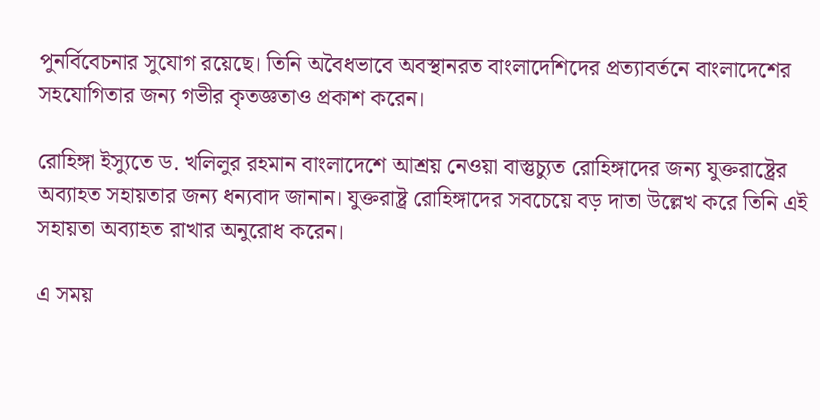পুনর্বিবেচনার সুযোগ রয়েছে। তিনি অবৈধভাবে অবস্থানরত বাংলাদেশিদের প্রত্যাবর্তনে বাংলাদেশের সহযোগিতার জন্য গভীর কৃতজ্ঞতাও প্রকাশ করেন।

রোহিঙ্গা ইস্যুতে ড. খলিলুর রহমান বাংলাদেশে আশ্রয় নেওয়া বাস্তুচ্যুত রোহিঙ্গাদের জন্য যুক্তরাষ্ট্রের অব্যাহত সহায়তার জন্য ধন্যবাদ জানান। যুক্তরাষ্ট্র রোহিঙ্গাদের সবচেয়ে বড় দাতা উল্লেখ করে তিনি এই সহায়তা অব্যাহত রাখার অনুরোধ করেন।

এ সময়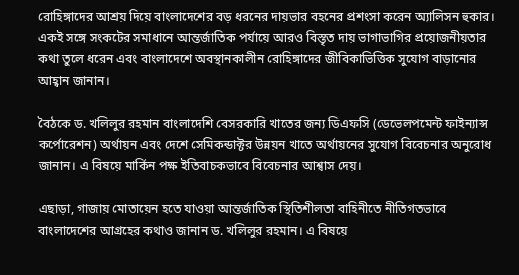রোহিঙ্গাদের আশ্রয় দিয়ে বাংলাদেশের বড় ধরনের দায়ভার বহনের প্রশংসা করেন অ্যালিসন হুকার। একই সঙ্গে সংকটের সমাধানে আন্তর্জাতিক পর্যায়ে আরও বিস্তৃত দায় ভাগাভাগির প্রয়োজনীয়তার কথা তুলে ধরেন এবং বাংলাদেশে অবস্থানকালীন রোহিঙ্গাদের জীবিকাভিত্তিক সুযোগ বাড়ানোর আহ্বান জানান।

বৈঠকে ড. খলিলুর রহমান বাংলাদেশি বেসরকারি খাতের জন্য ডিএফসি (ডেভেলপমেন্ট ফাইন্যান্স কর্পোরেশন) অর্থায়ন এবং দেশে সেমিকন্ডাক্টর উন্নয়ন খাতে অর্থায়নের সুযোগ বিবেচনার অনুরোধ জানান। এ বিষয়ে মার্কিন পক্ষ ইতিবাচকভাবে বিবেচনার আশ্বাস দেয়।

এছাড়া, গাজায় মোতায়েন হতে যাওয়া আন্তর্জাতিক স্থিতিশীলতা বাহিনীতে নীতিগতভাবে বাংলাদেশের আগ্রহের কথাও জানান ড. খলিলুর রহমান। এ বিষয়ে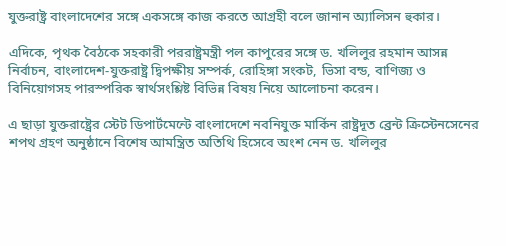যুক্তরাষ্ট্র বাংলাদেশের সঙ্গে একসঙ্গে কাজ করতে আগ্রহী বলে জানান অ্যালিসন হুকার।

এদিকে, পৃথক বৈঠকে সহকারী পররাষ্ট্রমন্ত্রী পল কাপুরের সঙ্গে ড. খলিলুর রহমান আসন্ন নির্বাচন, বাংলাদেশ-যুক্তরাষ্ট্র দ্বিপক্ষীয় সম্পর্ক, রোহিঙ্গা সংকট, ভিসা বন্ড, বাণিজ্য ও বিনিয়োগসহ পারস্পরিক স্বার্থসংশ্লিষ্ট বিভিন্ন বিষয় নিয়ে আলোচনা করেন।

এ ছাড়া যুক্তরাষ্ট্রের স্টেট ডিপার্টমেন্টে বাংলাদেশে নবনিযুক্ত মার্কিন রাষ্ট্রদূত ব্রেন্ট ক্রিস্টেনসেনের শপথ গ্রহণ অনুষ্ঠানে বিশেষ আমন্ত্রিত অতিথি হিসেবে অংশ নেন ড. খলিলুর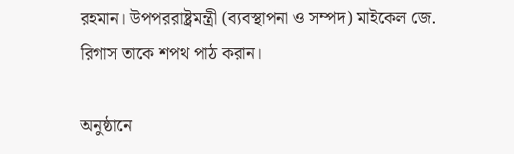রহমান। উপপররাষ্ট্রমন্ত্রী (ব্যবস্থাপনা ও সম্পদ) মাইকেল জে. রিগাস তাকে শপথ পাঠ করান।

অনুষ্ঠানে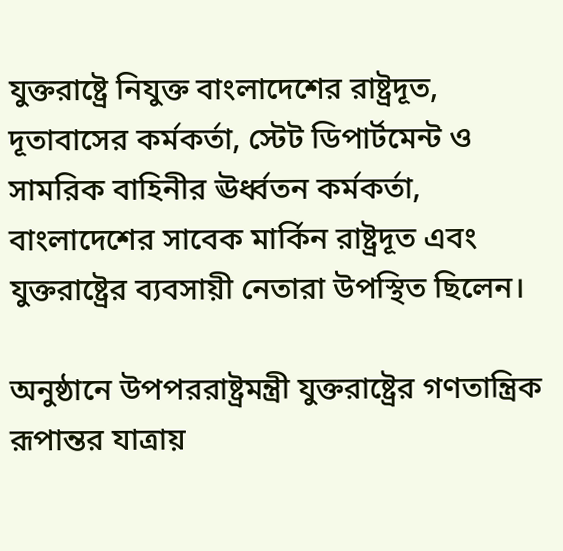যুক্তরাষ্ট্রে নিযুক্ত বাংলাদেশের রাষ্ট্রদূত, দূতাবাসের কর্মকর্তা, স্টেট ডিপার্টমেন্ট ও সামরিক বাহিনীর ঊর্ধ্বতন কর্মকর্তা, বাংলাদেশের সাবেক মার্কিন রাষ্ট্রদূত এবং যুক্তরাষ্ট্রের ব্যবসায়ী নেতারা উপস্থিত ছিলেন।

অনুষ্ঠানে উপপররাষ্ট্রমন্ত্রী যুক্তরাষ্ট্রের গণতান্ত্রিক রূপান্তর যাত্রায়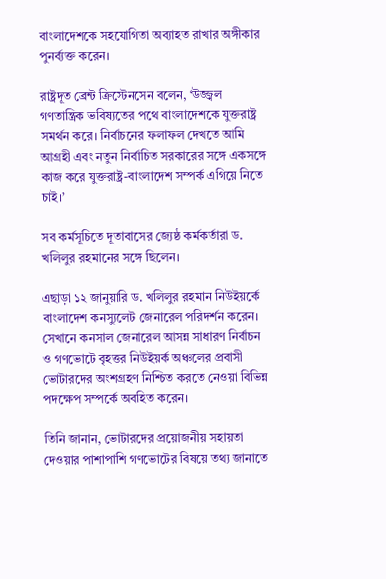বাংলাদেশকে সহযোগিতা অব্যাহত রাখার অঙ্গীকার পুনর্ব্যক্ত করেন।

রাষ্ট্রদূত ব্রেন্ট ক্রিস্টেনসেন বলেন, ‘উজ্জ্বল গণতান্ত্রিক ভবিষ্যতের পথে বাংলাদেশকে যুক্তরাষ্ট্র সমর্থন করে। নির্বাচনের ফলাফল দেখতে আমি আগ্রহী এবং নতুন নির্বাচিত সরকারের সঙ্গে একসঙ্গে কাজ করে যুক্তরাষ্ট্র-বাংলাদেশ সম্পর্ক এগিয়ে নিতে চাই।’

সব কর্মসূচিতে দূতাবাসের জ্যেষ্ঠ কর্মকর্তারা ড. খলিলুর রহমানের সঙ্গে ছিলেন।

এছাড়া ১২ জানুয়ারি ড. খলিলুর রহমান নিউইয়র্কে বাংলাদেশ কনস্যুলেট জেনারেল পরিদর্শন করেন। সেখানে কনসাল জেনারেল আসন্ন সাধারণ নির্বাচন ও গণভোটে বৃহত্তর নিউইয়র্ক অঞ্চলের প্রবাসী ভোটারদের অংশগ্রহণ নিশ্চিত করতে নেওয়া বিভিন্ন পদক্ষেপ সম্পর্কে অবহিত করেন।

তিনি জানান, ভোটারদের প্রয়োজনীয় সহায়তা দেওয়ার পাশাপাশি গণভোটের বিষয়ে তথ্য জানাতে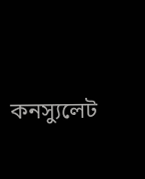কনস্যুলেট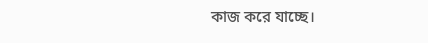কাজ করে যাচ্ছে।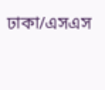ঢাকা/এসএস